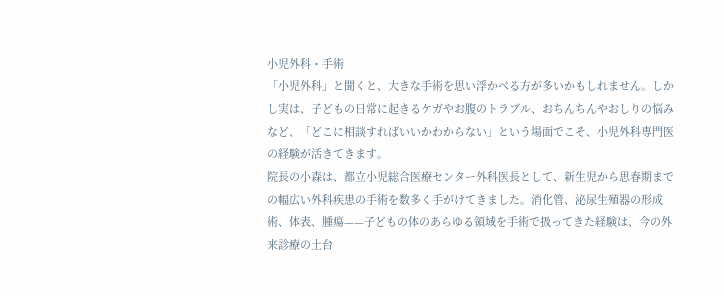小児外科・手術
「小児外科」と聞くと、大きな手術を思い浮かべる方が多いかもしれません。しかし実は、子どもの日常に起きるケガやお腹のトラブル、おちんちんやおしりの悩みなど、「どこに相談すればいいかわからない」という場面でこそ、小児外科専門医の経験が活きてきます。
院長の小森は、都立小児総合医療センター外科医長として、新生児から思春期までの幅広い外科疾患の手術を数多く手がけてきました。消化管、泌尿生殖器の形成術、体表、腫瘍——子どもの体のあらゆる領域を手術で扱ってきた経験は、今の外来診療の土台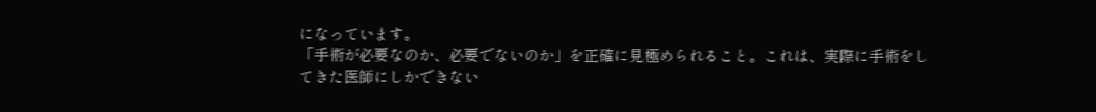になっています。
「手術が必要なのか、必要でないのか」を正確に見極められること。これは、実際に手術をしてきた医師にしかできない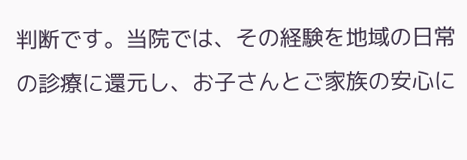判断です。当院では、その経験を地域の日常の診療に還元し、お子さんとご家族の安心に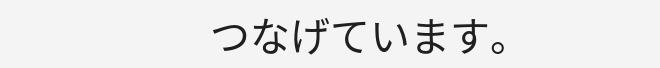つなげています。